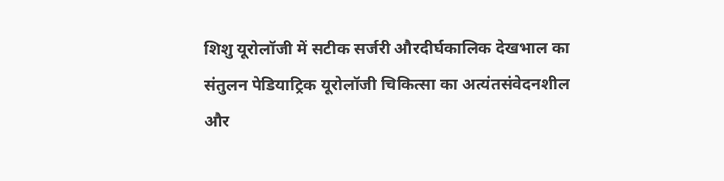शिशु यूरोलॉजी में सटीक सर्जरी औरदीर्घकालिक देखभाल का संतुलन पेडियाट्रिक यूरोलॉजी चिकित्सा का अत्यंतसंवेदनशील और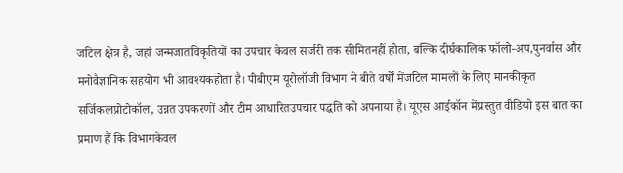जटिल क्षेत्र है, जहां जन्मजातविकृतियों का उपचार केवल सर्जरी तक सीमितनहीं होता, बल्कि दीर्घकालिक फॉलो-अप,पुनर्वास और मनोवैज्ञानिक सहयोग भी आवश्यकहोता है। पीबीएम यूरोलॉजी विभाग ने बीते वर्षों मेंजटिल मामलों के लिए मानकीकृत सर्जिकलप्रोटोकॉल, उन्नत उपकरणों और टीम आधारितउपचार पद्धति को अपनाया है। यूएस आईकॉन मेंप्रस्तुत वीडियो इस बात का प्रमाण हैं कि विभागकेवल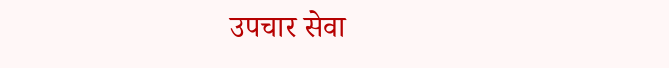उपचार सेवा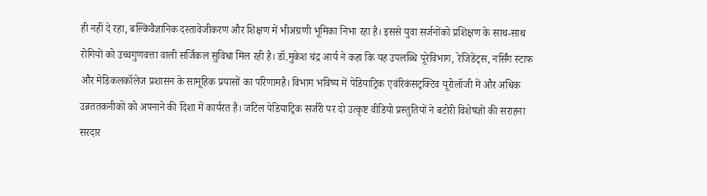ही नहीं दे रहा, बल्किवैज्ञानिक दस्तावेजीकरण और शिक्षण में भीअग्रणी भूमिका निभा रहा है। इससे युवा सर्जनोंको प्रशिक्षण के साथ-साथ रोगियों को उच्चगुणवत्ता वाली सर्जिकल सुविधा मिल रही है। डॉ.मुकेश चंद्र आर्य ने कहा कि यह उपलब्धि पूरेविभाग, रेजिडेंट्स, नर्सिंग स्टाफ और मेडिकलकॉलेज प्रशासन के सामूहिक प्रयासों का परिणामहै। विभाग भविष्य में पेडियाट्रिक एवंरिकंसट्रक्टिव यूरोलॉजी में और अधिक उन्नततकनीकों को अपनाने की दिशा में कार्यरत है। जटिल पेडियाट्रिक सर्जरी पर दो उत्कृष्ट वीडियो प्रस्तुतियों ने बटोरी विशेषज्ञों की सराहना सरदार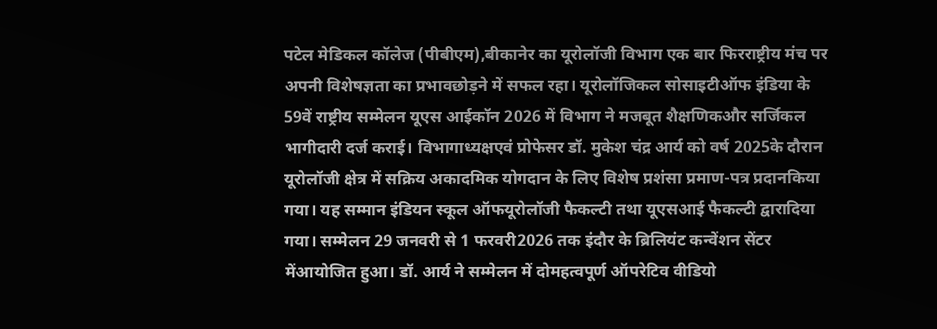पटेल मेडिकल कॉलेज (पीबीएम),बीकानेर का यूरोलॉजी विभाग एक बार फिरराष्ट्रीय मंच पर अपनी विशेषज्ञता का प्रभावछोड़ने में सफल रहा। यूरोलॉजिकल सोसाइटीऑफ इंडिया के 59वें राष्ट्रीय सम्मेलन यूएस आईकॉन 2026 में विभाग ने मजबूत शैक्षणिकऔर सर्जिकल भागीदारी दर्ज कराई। विभागाध्यक्षएवं प्रोफेसर डॉ. मुकेश चंद्र आर्य को वर्ष 2025के दौरान यूरोलॉजी क्षेत्र में सक्रिय अकादमिक योगदान के लिए विशेष प्रशंसा प्रमाण-पत्र प्रदानकिया गया। यह सम्मान इंडियन स्कूल ऑफयूरोलॉजी फैकल्टी तथा यूएसआई फैकल्टी द्वारादिया गया। सम्मेलन 29 जनवरी से 1 फरवरी2026 तक इंदौर के ब्रिलियंट कन्वेंशन सेंटर मेंआयोजित हुआ। डॉ. आर्य ने सम्मेलन में दोमहत्वपूर्ण ऑपरेटिव वीडियो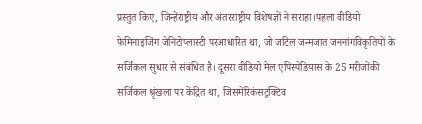प्रस्तुत किए, जिन्हेंराष्ट्रीय और अंतरराष्ट्रीय विशेषज्ञों ने सराहा।पहला वीडियो फेमिनाइजिंग जेनिटोप्लास्टी परआधारित था, जो जटिल जन्मजात जननांगविकृतियों के सर्जिकल सुधार से संबंधित है। दूसरा वीडियो मेल एपिस्पेडियास के 25 मरीजोंकी सर्जिकल श्रृंखला पर केंद्रित था, जिसमेंरिकंसट्रक्टिव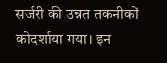सर्जरी की उन्नत तकनीकों कोदर्शाया गया। इन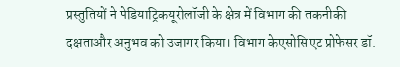प्रस्तुतियों ने पेडियाट्रिकयूरोलॉजी के क्षेत्र में विभाग की तकनीकी दक्षताऔर अनुभव को उजागर किया। विभाग केएसोसिएट प्रोफेसर डॉ.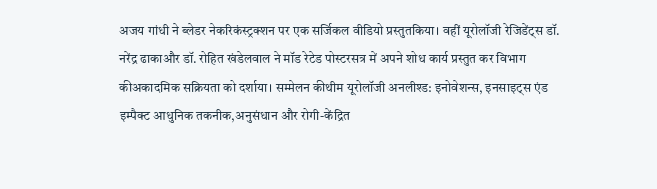अजय गांधी ने ब्लेडर नेकरिकंस्ट्रक्शन पर एक सर्जिकल वीडियो प्रस्तुतकिया। वहीं यूरोलॉजी रेजिडेंट्स डॉ. नरेंद्र ढाकाऔर डॉ. रोहित खंडेलवाल ने मॉड रेटेड पोस्टरसत्र में अपने शोध कार्य प्रस्तुत कर विभाग कीअकादमिक सक्रियता को दर्शाया। सम्मेलन कीथीम यूरोलॉजी अनलीश्ड: इनोवेशन्स, इनसाइट्स एंड इम्पैक्ट आधुनिक तकनीक,अनुसंधान और रोगी-केंद्रित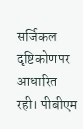सर्जिकल दृष्टिकोणपर आधारित रही। पीबीएम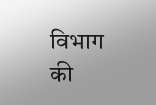विभाग की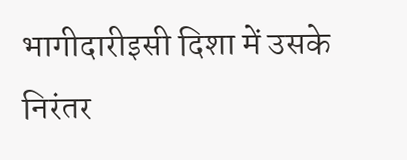भागीदारीइसी दिशा में उसके निरंतर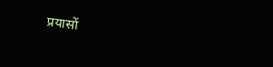प्रयासों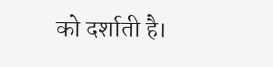को दर्शाती है।